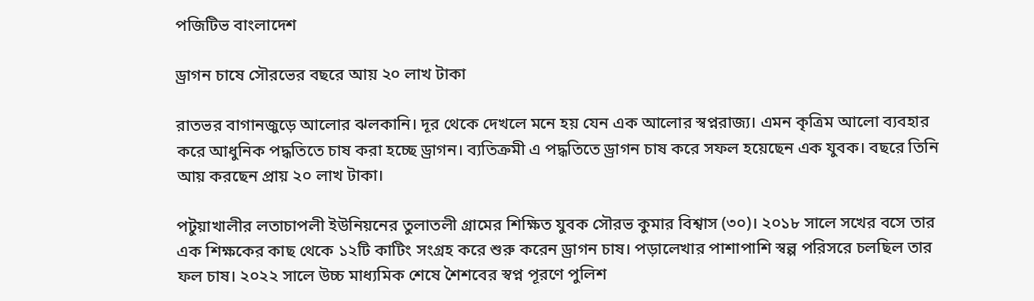পজিটিভ বাংলাদেশ

ড্রাগন চাষে সৌরভের বছরে আয় ২০ লাখ টাকা

রাতভর বাগানজুড়ে আলোর ঝলকানি। দূর থেকে দেখলে মনে হয় যেন এক আলোর স্বপ্নরাজ্য। এমন কৃত্রিম আলো ব্যবহার করে আধুনিক পদ্ধতিতে চাষ করা হচ্ছে ড্রাগন। ব্যতিক্রমী এ পদ্ধতিতে ড্রাগন চাষ করে সফল হয়েছেন এক যুবক। বছরে তিনি আয় করছেন প্রায় ২০ লাখ টাকা।

পটুয়াখালীর লতাচাপলী ইউনিয়নের তুলাতলী গ্রামের শিক্ষিত যুবক সৌরভ কুমার বিশ্বাস (৩০)। ২০১৮ সালে সখের বসে তার এক শিক্ষকের কাছ থেকে ১২টি কাটিং সংগ্রহ করে শুরু করেন ড্রাগন চাষ। পড়ালেখার পাশাপাশি স্বল্প পরিসরে চলছিল তার ফল চাষ। ২০২২ সালে উচ্চ মাধ্যমিক শেষে শৈশবের স্বপ্ন পূরণে পুলিশ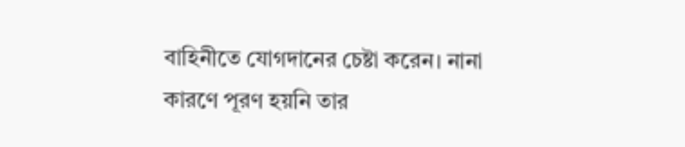বাহিনীতে যোগদানের চেষ্টা করেন। নানা কারণে পূরণ হয়নি তার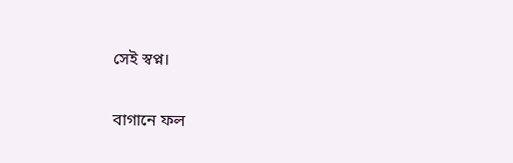সেই স্বপ্ন।

বাগানে ফল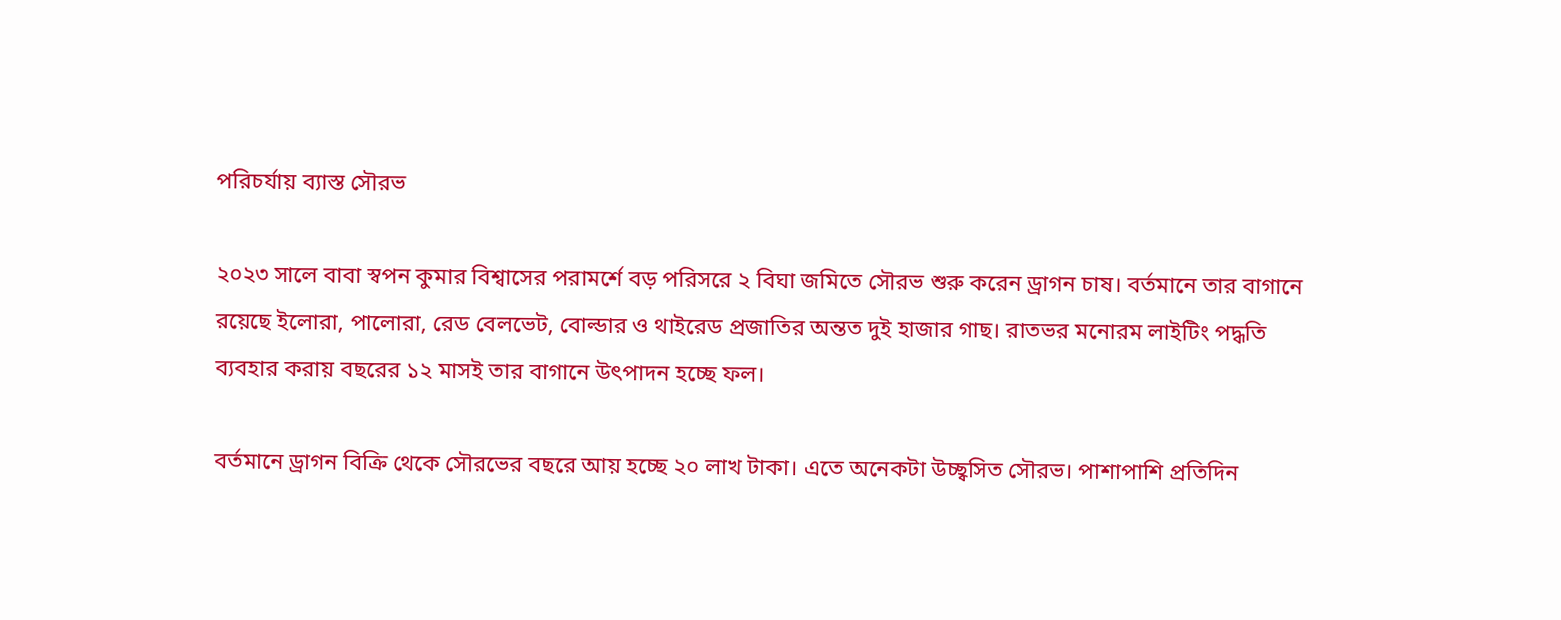পরিচর্যায় ব্যাস্ত সৌরভ

২০২৩ সালে বাবা স্বপন কুমার বিশ্বাসের পরামর্শে বড় পরিসরে ২ বিঘা জমিতে সৌরভ শুরু করেন ড্রাগন চাষ। বর্তমানে তার বাগানে রয়েছে ইলোরা, পালোরা, রেড বেলভেট, বোল্ডার ও থাইরেড প্রজাতির অন্তত দুই হাজার গাছ। রাতভর মনোরম লাইটিং পদ্ধতি ব্যবহার করায় বছরের ১২ মাসই তার বাগানে উৎপাদন হচ্ছে ফল।

বর্তমানে ড্রাগন বিক্রি থেকে সৌরভের বছরে আয় হচ্ছে ২০ লাখ টাকা। এতে অনেকটা উচ্ছ্বসিত সৌরভ। পাশাপাশি প্রতিদিন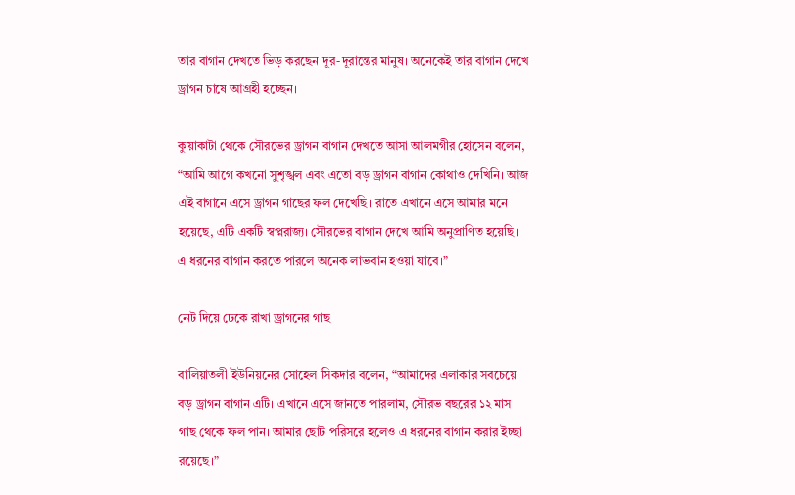তার বাগান দেখতে ভিড় করছেন দূর-দূরান্তের মানুষ। অনেকেই তার বাগান দেখে ড্রাগন চাষে আগ্রহী হচ্ছেন।

কুয়াকাটা থেকে সৌরভের ড্রাগন বাগান দেখতে আসা আলমগীর হোসেন বলেন, “আমি আগে কখনো সুশৃঙ্খল এবং এতো বড় ড্রাগন বাগান কোথাও দেখিনি। আজ এই বাগানে এসে ড্রাগন গাছের ফল দেখেছি। রাতে এখানে এসে আমার মনে হয়েছে, এটি একটি স্বপ্নরাজ্য। সৌরভের বাগান দেখে আমি অনুপ্রাণিত হয়েছি। এ ধরনের বাগান করতে পারলে অনেক লাভবান হওয়া যাবে।”

নেট দিয়ে ঢেকে রাখা ড্রাগনের গাছ

বালিয়াতলী ইউনিয়নের সোহেল সিকদার বলেন, “আমাদের এলাকার সবচেয়ে বড় ড্রাগন বাগান এটি। এখানে এসে জানতে পারলাম, সৌরভ বছরের ১২ মাস গাছ থেকে ফল পান। আমার ছোট পরিসরে হলেও এ ধরনের বাগান করার ইচ্ছা রয়েছে।”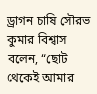ড্রাগন চাষি সৌরভ কুমার বিশ্বাস বলেন, “ছোট থেকেই আমার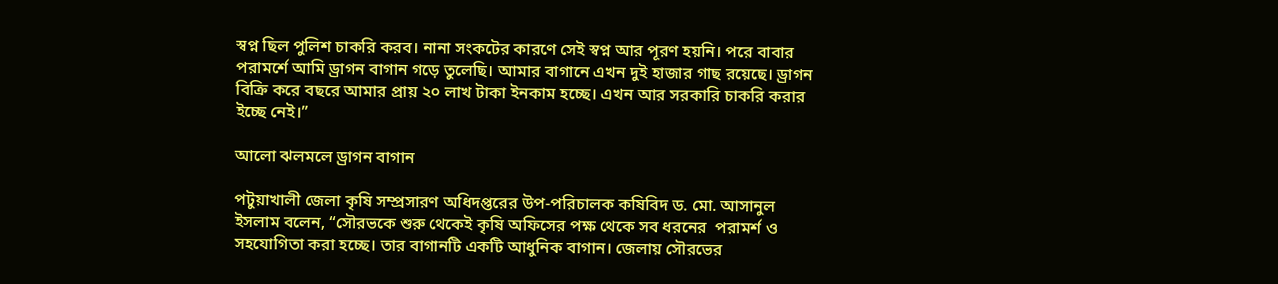স্বপ্ন ছিল পুলিশ চাকরি করব। নানা সংকটের কারণে সেই স্বপ্ন আর পূরণ হয়নি। পরে বাবার পরামর্শে আমি ড্রাগন বাগান গড়ে তুলেছি। আমার বাগানে এখন দুই হাজার গাছ রয়েছে। ড্রাগন বিক্রি করে বছরে আমার প্রায় ২০ লাখ টাকা ইনকাম হচ্ছে। এখন আর সরকারি চাকরি করার ইচ্ছে নেই।”

আলো ঝলমলে ড্রাগন বাগান

পটুয়াখালী জেলা কৃষি সম্প্রসারণ অধিদপ্তরের উপ-পরিচালক কষিবিদ ড. মো. আসানুল ইসলাম বলেন, “সৌরভকে শুরু থেকেই কৃষি অফিসের পক্ষ থেকে সব ধরনের  পরামর্শ ও সহযোগিতা করা হচ্ছে। তার বাগানটি একটি আধুনিক বাগান। জেলায় সৌরভের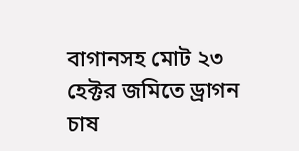বাগানসহ মোট ২৩ হেক্টর জমিতে ড্রাগন চাষ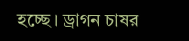হচ্ছে। ড্রাগন চাষর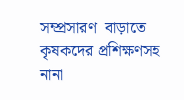সম্প্রসারণ  বাড়াতে কৃষকদের প্রশিক্ষণসহ নানা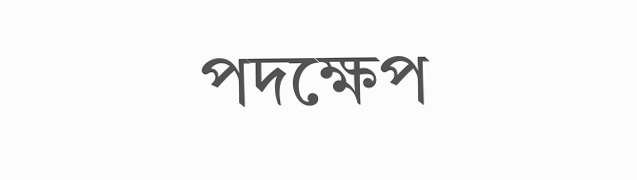পদক্ষেপ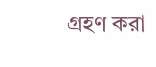গ্রহণ করা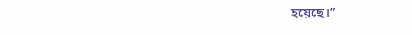হয়েছে।”